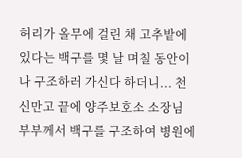허리가 올무에 걸린 채 고추밭에 있다는 백구를 몇 날 며칠 동안이나 구조하러 가신다 하더니... 천신만고 끝에 양주보호소 소장님 부부께서 백구를 구조하여 병원에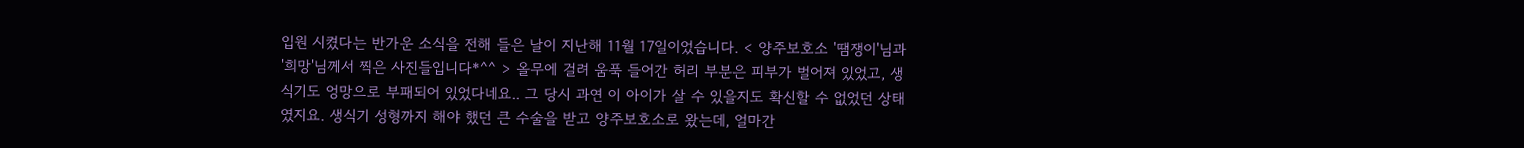입원 시켰다는 반가운 소식을 전해 들은 날이 지난해 11월 17일이었습니다. < 양주보호소 '땜쟁이'님과 '희망'님께서 찍은 사진들입니다*^^ > 올무에 걸려 움푹 들어간 허리 부분은 피부가 벌어져 있었고, 생식기도 엉망으로 부패되어 있었다네요.. 그 당시 과연 이 아이가 살 수 있을지도 확신할 수 없었던 상태였지요. 생식기 성형까지 해야 했던 큰 수술을 받고 양주보호소로 왔는데, 얼마간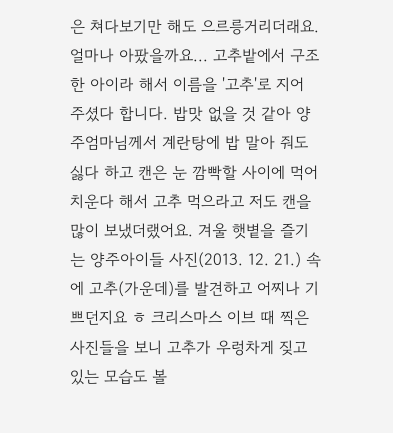은 쳐다보기만 해도 으르릉거리더래요. 얼마나 아팠을까요... 고추밭에서 구조한 아이라 해서 이름을 '고추'로 지어 주셨다 합니다. 밥맛 없을 것 같아 양주엄마님께서 계란탕에 밥 말아 줘도 싫다 하고 캔은 눈 깜빡할 사이에 먹어 치운다 해서 고추 먹으라고 저도 캔을 많이 보냈더랬어요. 겨울 햇볕을 즐기는 양주아이들 사진(2013. 12. 21.) 속에 고추(가운데)를 발견하고 어찌나 기쁘던지요 ㅎ 크리스마스 이브 때 찍은 사진들을 보니 고추가 우렁차게 짖고 있는 모습도 볼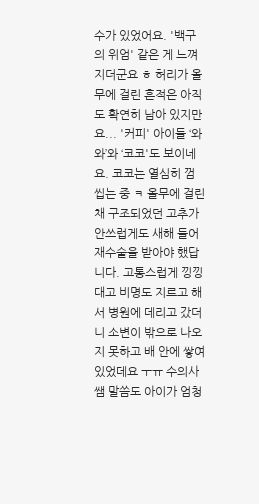수가 있었어요. '백구의 위엄' 같은 게 느껴지더군요 ㅎ 허리가 올무에 걸린 흔적은 아직도 확연히 남아 있지만요... '커피' 아이들 ‘와와’와 ‘코코'도 보이네요. 코코는 열심히 껌 씹는 중 ㅋ 올무에 걸린 채 구조되었던 고추가 안쓰럽게도 새해 들어 재수술을 받아야 했답니다. 고통스럽게 낑낑대고 비명도 지르고 해서 병원에 데리고 갔더니 소변이 밖으로 나오지 못하고 배 안에 쌓여 있었데요 ㅜㅠ 수의사쌤 말씀도 아이가 엄청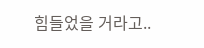힘들었을 거라고..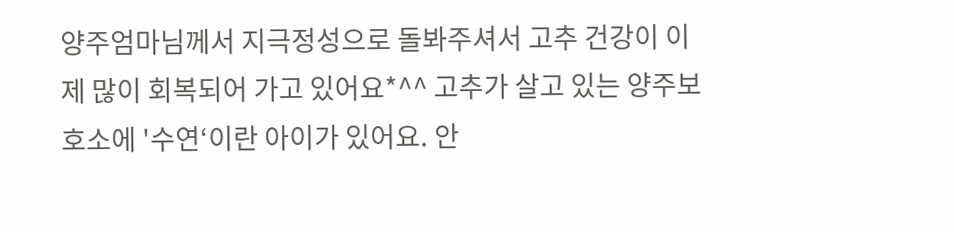양주엄마님께서 지극정성으로 돌봐주셔서 고추 건강이 이제 많이 회복되어 가고 있어요*^^ 고추가 살고 있는 양주보호소에 '수연‘이란 아이가 있어요. 안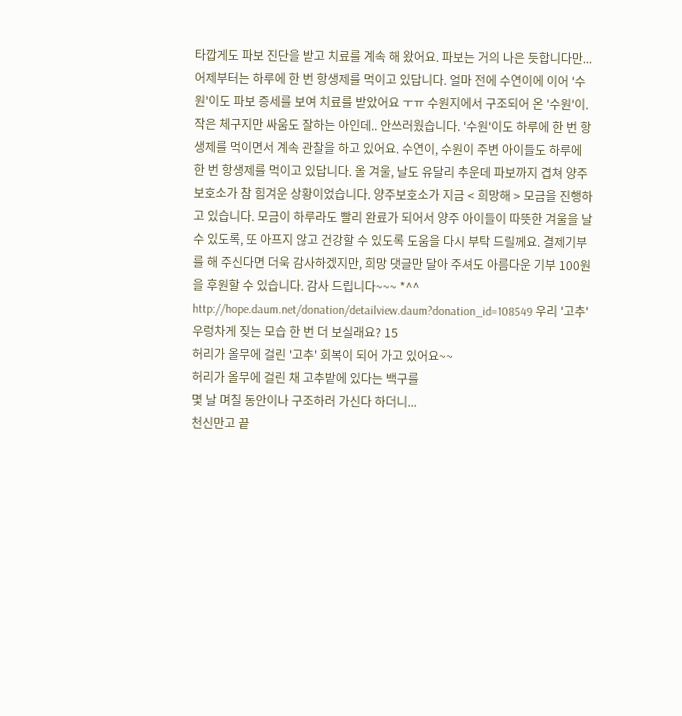타깝게도 파보 진단을 받고 치료를 계속 해 왔어요. 파보는 거의 나은 듯합니다만... 어제부터는 하루에 한 번 항생제를 먹이고 있답니다. 얼마 전에 수연이에 이어 '수원'이도 파보 증세를 보여 치료를 받았어요 ㅜㅠ 수원지에서 구조되어 온 '수원'이. 작은 체구지만 싸움도 잘하는 아인데.. 안쓰러웠습니다. '수원'이도 하루에 한 번 항생제를 먹이면서 계속 관찰을 하고 있어요. 수연이, 수원이 주변 아이들도 하루에 한 번 항생제를 먹이고 있답니다. 올 겨울, 날도 유달리 추운데 파보까지 겹쳐 양주보호소가 참 힘겨운 상황이었습니다. 양주보호소가 지금 < 희망해 > 모금을 진행하고 있습니다. 모금이 하루라도 빨리 완료가 되어서 양주 아이들이 따뜻한 겨울을 날 수 있도록, 또 아프지 않고 건강할 수 있도록 도움을 다시 부탁 드릴께요. 결제기부를 해 주신다면 더욱 감사하겠지만, 희망 댓글만 달아 주셔도 아름다운 기부 100원을 후원할 수 있습니다. 감사 드립니다~~~ *^^ http://hope.daum.net/donation/detailview.daum?donation_id=108549 우리 '고추' 우렁차게 짖는 모습 한 번 더 보실래요? 15
허리가 올무에 걸린 '고추' 회복이 되어 가고 있어요~~
허리가 올무에 걸린 채 고추밭에 있다는 백구를
몇 날 며칠 동안이나 구조하러 가신다 하더니...
천신만고 끝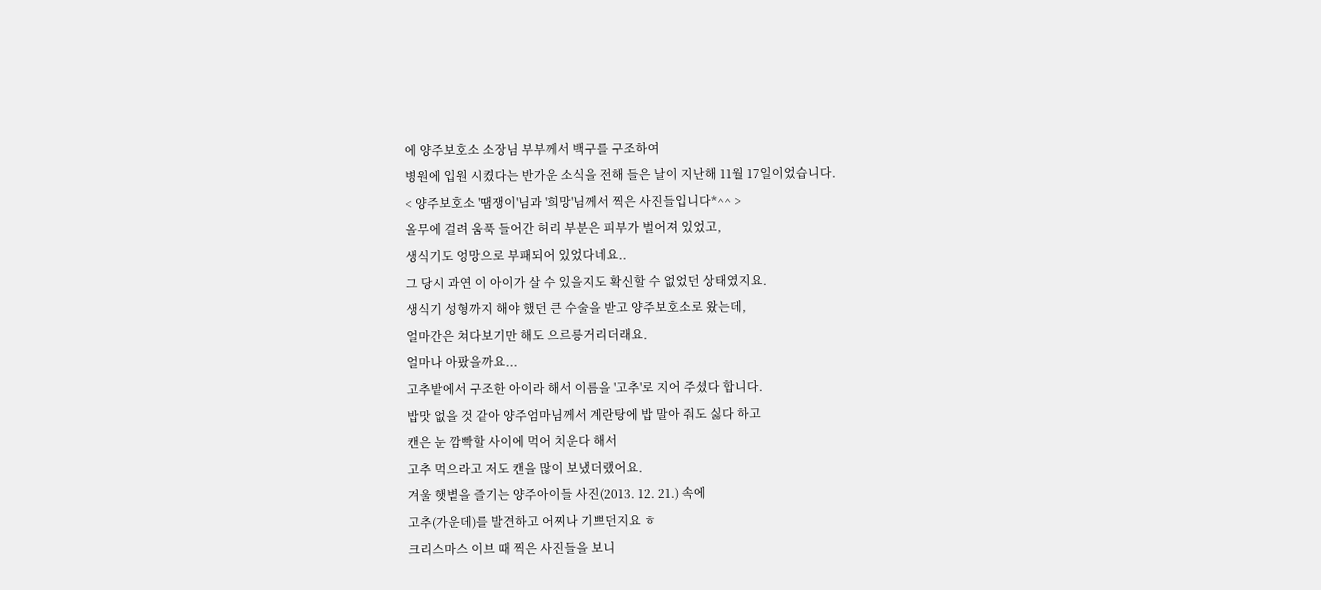에 양주보호소 소장님 부부께서 백구를 구조하여
병원에 입원 시켰다는 반가운 소식을 전해 들은 날이 지난해 11월 17일이었습니다.
< 양주보호소 '땜쟁이'님과 '희망'님께서 찍은 사진들입니다*^^ >
올무에 걸려 움푹 들어간 허리 부분은 피부가 벌어져 있었고,
생식기도 엉망으로 부패되어 있었다네요..
그 당시 과연 이 아이가 살 수 있을지도 확신할 수 없었던 상태였지요.
생식기 성형까지 해야 했던 큰 수술을 받고 양주보호소로 왔는데,
얼마간은 쳐다보기만 해도 으르릉거리더래요.
얼마나 아팠을까요...
고추밭에서 구조한 아이라 해서 이름을 '고추'로 지어 주셨다 합니다.
밥맛 없을 것 같아 양주엄마님께서 계란탕에 밥 말아 줘도 싫다 하고
캔은 눈 깜빡할 사이에 먹어 치운다 해서
고추 먹으라고 저도 캔을 많이 보냈더랬어요.
겨울 햇볕을 즐기는 양주아이들 사진(2013. 12. 21.) 속에
고추(가운데)를 발견하고 어찌나 기쁘던지요 ㅎ
크리스마스 이브 때 찍은 사진들을 보니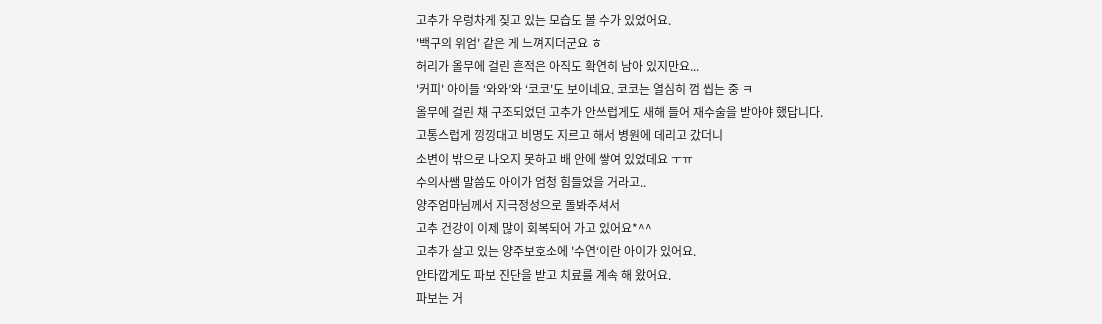고추가 우렁차게 짖고 있는 모습도 볼 수가 있었어요.
'백구의 위엄' 같은 게 느껴지더군요 ㅎ
허리가 올무에 걸린 흔적은 아직도 확연히 남아 있지만요...
'커피' 아이들 ‘와와’와 ‘코코'도 보이네요. 코코는 열심히 껌 씹는 중 ㅋ
올무에 걸린 채 구조되었던 고추가 안쓰럽게도 새해 들어 재수술을 받아야 했답니다.
고통스럽게 낑낑대고 비명도 지르고 해서 병원에 데리고 갔더니
소변이 밖으로 나오지 못하고 배 안에 쌓여 있었데요 ㅜㅠ
수의사쌤 말씀도 아이가 엄청 힘들었을 거라고..
양주엄마님께서 지극정성으로 돌봐주셔서
고추 건강이 이제 많이 회복되어 가고 있어요*^^
고추가 살고 있는 양주보호소에 '수연‘이란 아이가 있어요.
안타깝게도 파보 진단을 받고 치료를 계속 해 왔어요.
파보는 거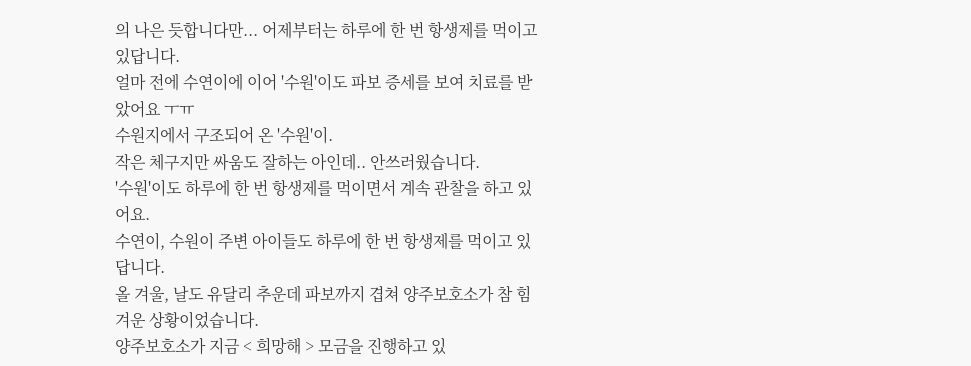의 나은 듯합니다만... 어제부터는 하루에 한 번 항생제를 먹이고 있답니다.
얼마 전에 수연이에 이어 '수원'이도 파보 증세를 보여 치료를 받았어요 ㅜㅠ
수원지에서 구조되어 온 '수원'이.
작은 체구지만 싸움도 잘하는 아인데.. 안쓰러웠습니다.
'수원'이도 하루에 한 번 항생제를 먹이면서 계속 관찰을 하고 있어요.
수연이, 수원이 주변 아이들도 하루에 한 번 항생제를 먹이고 있답니다.
올 겨울, 날도 유달리 추운데 파보까지 겹쳐 양주보호소가 참 힘겨운 상황이었습니다.
양주보호소가 지금 < 희망해 > 모금을 진행하고 있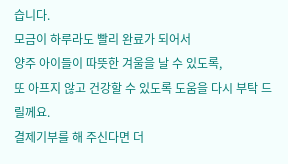습니다.
모금이 하루라도 빨리 완료가 되어서
양주 아이들이 따뜻한 겨울을 날 수 있도록,
또 아프지 않고 건강할 수 있도록 도움을 다시 부탁 드릴께요.
결제기부를 해 주신다면 더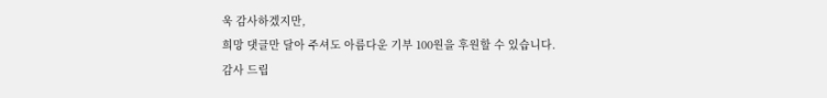욱 감사하겠지만,
희망 댓글만 달아 주셔도 아름다운 기부 100원을 후원할 수 있습니다.
감사 드립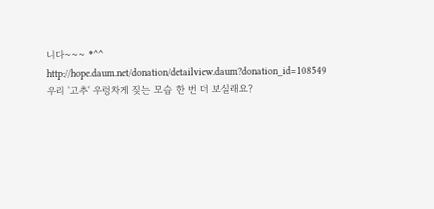니다~~~ *^^
http://hope.daum.net/donation/detailview.daum?donation_id=108549
우리 '고추' 우렁차게 짖는 모습 한 번 더 보실래요?